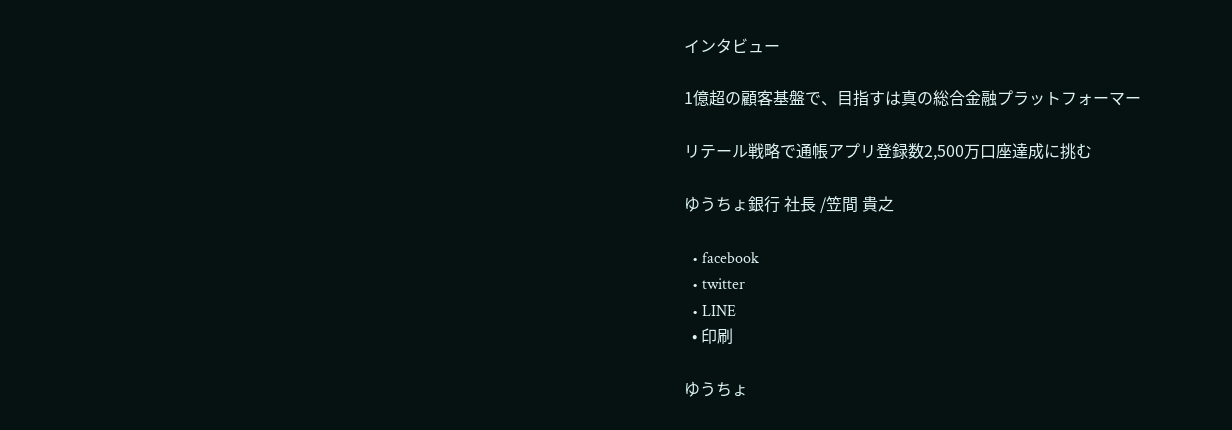インタビュー

1億超の顧客基盤で、目指すは真の総合金融プラットフォーマー

リテール戦略で通帳アプリ登録数2,500万口座達成に挑む

ゆうちょ銀行 社長 /笠間 貴之

  • facebook
  • twitter
  • LINE
  • 印刷

ゆうちょ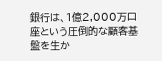銀行は、1億2,000万口座という圧倒的な顧客基盤を生か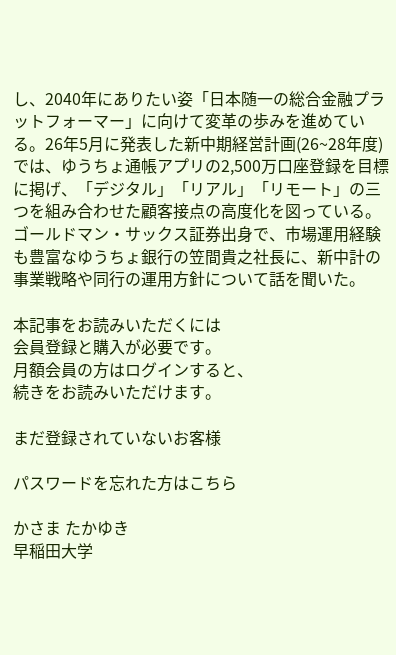し、2040年にありたい姿「日本随一の総合金融プラットフォーマー」に向けて変革の歩みを進めている。26年5月に発表した新中期経営計画(26~28年度)では、ゆうちょ通帳アプリの2,500万口座登録を目標に掲げ、「デジタル」「リアル」「リモート」の三つを組み合わせた顧客接点の高度化を図っている。ゴールドマン・サックス証券出身で、市場運用経験も豊富なゆうちょ銀行の笠間貴之社長に、新中計の事業戦略や同行の運用方針について話を聞いた。

本記事をお読みいただくには
会員登録と購入が必要です。
月額会員の方はログインすると、
続きをお読みいただけます。

まだ登録されていないお客様

パスワードを忘れた方はこちら

かさま たかゆき
早稲田大学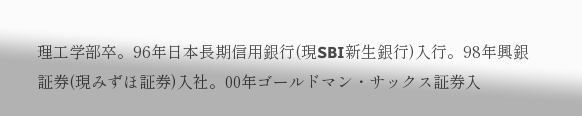理工学部卒。96年日本長期信用銀行(現SBI新生銀行)入行。98年興銀証券(現みずほ証券)入社。00年ゴールドマン・サックス証券入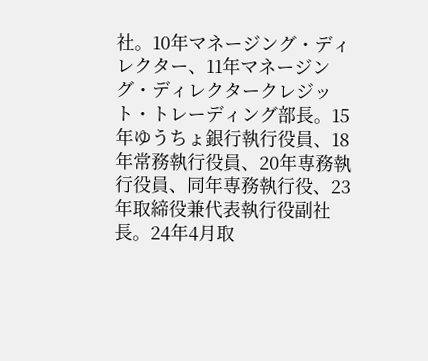社。10年マネージング・ディレクター、11年マネージング・ディレクタークレジット・トレーディング部長。15年ゆうちょ銀行執行役員、18年常務執行役員、20年専務執行役員、同年専務執行役、23年取締役兼代表執行役副社長。24年4月取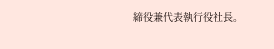締役兼代表執行役社長。